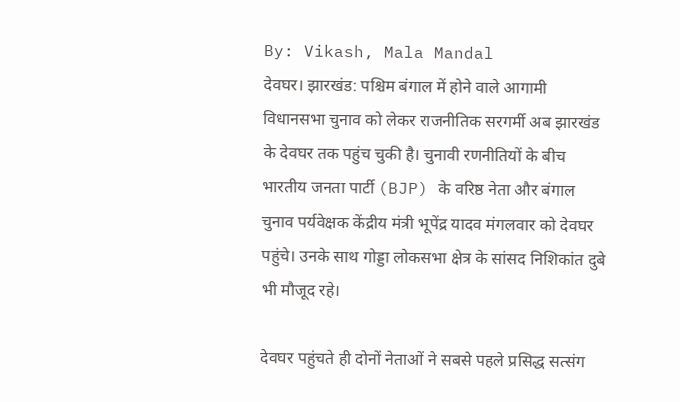By: Vikash, Mala Mandal
देवघर। झारखंड: पश्चिम बंगाल में होने वाले आगामी विधानसभा चुनाव को लेकर राजनीतिक सरगर्मी अब झारखंड के देवघर तक पहुंच चुकी है। चुनावी रणनीतियों के बीच भारतीय जनता पार्टी (BJP) के वरिष्ठ नेता और बंगाल चुनाव पर्यवेक्षक केंद्रीय मंत्री भूपेंद्र यादव मंगलवार को देवघर पहुंचे। उनके साथ गोड्डा लोकसभा क्षेत्र के सांसद निशिकांत दुबे भी मौजूद रहे।

देवघर पहुंचते ही दोनों नेताओं ने सबसे पहले प्रसिद्ध सत्संग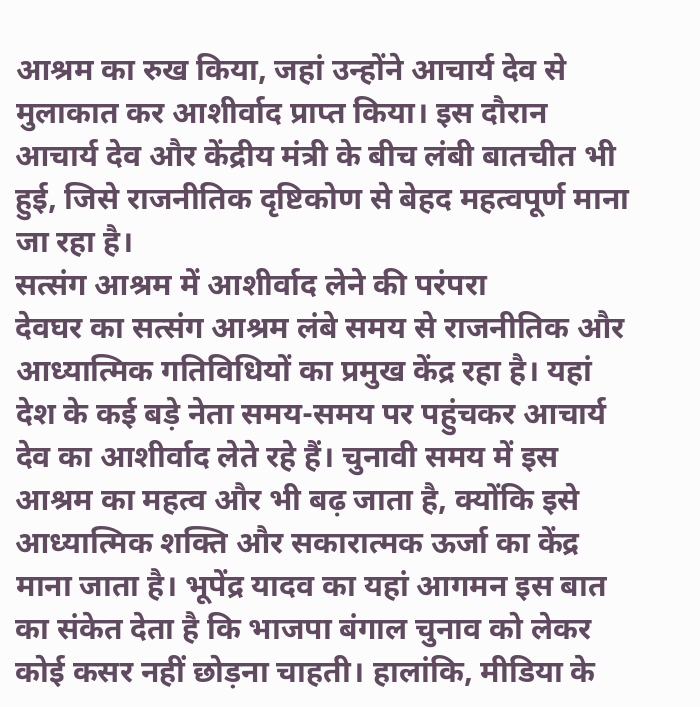आश्रम का रुख किया, जहां उन्होंने आचार्य देव से मुलाकात कर आशीर्वाद प्राप्त किया। इस दौरान आचार्य देव और केंद्रीय मंत्री के बीच लंबी बातचीत भी हुई, जिसे राजनीतिक दृष्टिकोण से बेहद महत्वपूर्ण माना जा रहा है।
सत्संग आश्रम में आशीर्वाद लेने की परंपरा
देवघर का सत्संग आश्रम लंबे समय से राजनीतिक और आध्यात्मिक गतिविधियों का प्रमुख केंद्र रहा है। यहां देश के कई बड़े नेता समय-समय पर पहुंचकर आचार्य देव का आशीर्वाद लेते रहे हैं। चुनावी समय में इस आश्रम का महत्व और भी बढ़ जाता है, क्योंकि इसे आध्यात्मिक शक्ति और सकारात्मक ऊर्जा का केंद्र माना जाता है। भूपेंद्र यादव का यहां आगमन इस बात का संकेत देता है कि भाजपा बंगाल चुनाव को लेकर कोई कसर नहीं छोड़ना चाहती। हालांकि, मीडिया के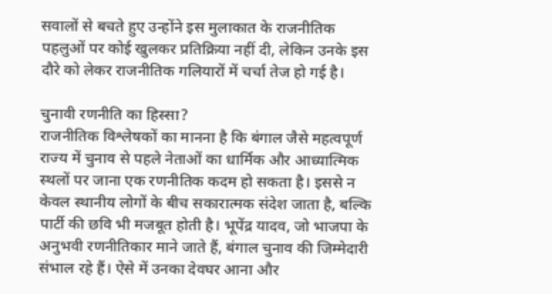सवालों से बचते हुए उन्होंने इस मुलाकात के राजनीतिक पहलुओं पर कोई खुलकर प्रतिक्रिया नहीं दी, लेकिन उनके इस दौरे को लेकर राजनीतिक गलियारों में चर्चा तेज हो गई है।

चुनावी रणनीति का हिस्सा?
राजनीतिक विश्लेषकों का मानना है कि बंगाल जैसे महत्वपूर्ण राज्य में चुनाव से पहले नेताओं का धार्मिक और आध्यात्मिक स्थलों पर जाना एक रणनीतिक कदम हो सकता है। इससे न केवल स्थानीय लोगों के बीच सकारात्मक संदेश जाता है, बल्कि पार्टी की छवि भी मजबूत होती है। भूपेंद्र यादव, जो भाजपा के अनुभवी रणनीतिकार माने जाते हैं, बंगाल चुनाव की जिम्मेदारी संभाल रहे हैं। ऐसे में उनका देवघर आना और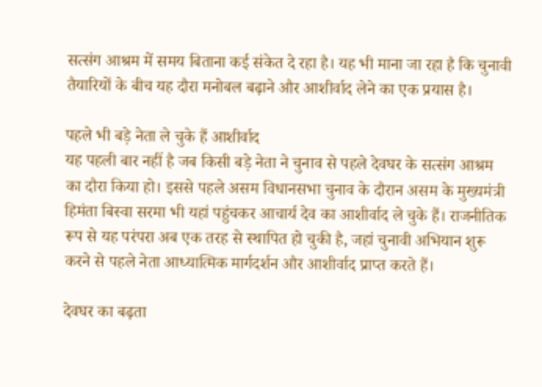सत्संग आश्रम में समय बिताना कई संकेत दे रहा है। यह भी माना जा रहा है कि चुनावी तैयारियों के बीच यह दौरा मनोबल बढ़ाने और आशीर्वाद लेने का एक प्रयास है।

पहले भी बड़े नेता ले चुके हैं आशीर्वाद
यह पहली बार नहीं है जब किसी बड़े नेता ने चुनाव से पहले देवघर के सत्संग आश्रम का दौरा किया हो। इससे पहले असम विधानसभा चुनाव के दौरान असम के मुख्यमंत्री हिमंता बिस्वा सरमा भी यहां पहुंचकर आचार्य देव का आशीर्वाद ले चुके हैं। राजनीतिक रूप से यह परंपरा अब एक तरह से स्थापित हो चुकी है, जहां चुनावी अभियान शुरू करने से पहले नेता आध्यात्मिक मार्गदर्शन और आशीर्वाद प्राप्त करते हैं।

देवघर का बढ़ता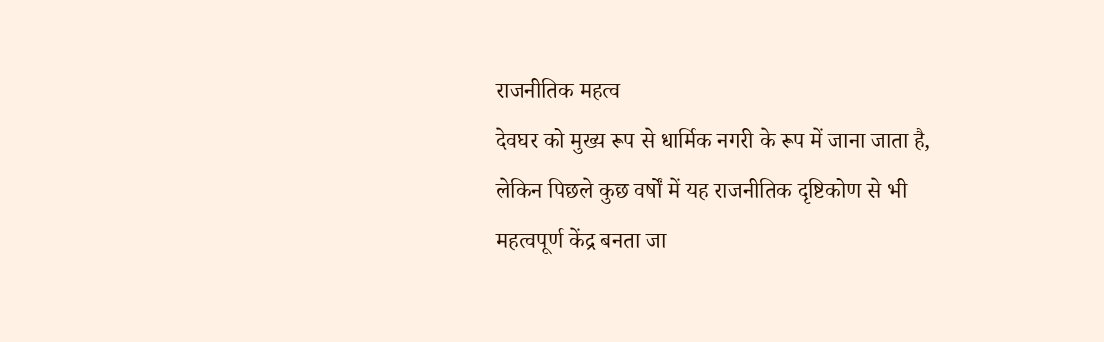राजनीतिक महत्व
देवघर को मुख्य रूप से धार्मिक नगरी के रूप में जाना जाता है, लेकिन पिछले कुछ वर्षों में यह राजनीतिक दृष्टिकोण से भी महत्वपूर्ण केंद्र बनता जा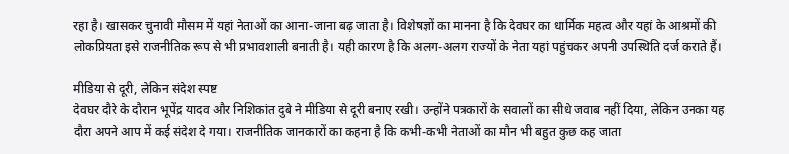रहा है। खासकर चुनावी मौसम में यहां नेताओं का आना-जाना बढ़ जाता है। विशेषज्ञों का मानना है कि देवघर का धार्मिक महत्व और यहां के आश्रमों की लोकप्रियता इसे राजनीतिक रूप से भी प्रभावशाली बनाती है। यही कारण है कि अलग-अलग राज्यों के नेता यहां पहुंचकर अपनी उपस्थिति दर्ज कराते हैं।

मीडिया से दूरी, लेकिन संदेश स्पष्ट
देवघर दौरे के दौरान भूपेंद्र यादव और निशिकांत दुबे ने मीडिया से दूरी बनाए रखी। उन्होंने पत्रकारों के सवालों का सीधे जवाब नहीं दिया, लेकिन उनका यह दौरा अपने आप में कई संदेश दे गया। राजनीतिक जानकारों का कहना है कि कभी-कभी नेताओं का मौन भी बहुत कुछ कह जाता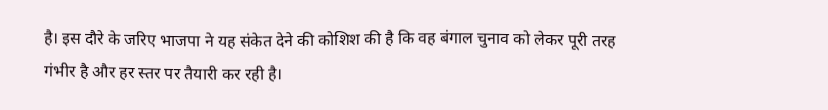है। इस दौरे के जरिए भाजपा ने यह संकेत देने की कोशिश की है कि वह बंगाल चुनाव को लेकर पूरी तरह गंभीर है और हर स्तर पर तैयारी कर रही है।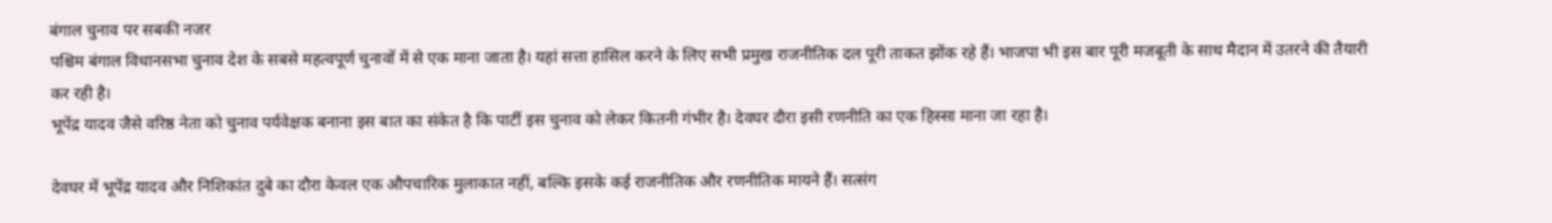बंगाल चुनाव पर सबकी नजर
पश्चिम बंगाल विधानसभा चुनाव देश के सबसे महत्वपूर्ण चुनावों में से एक माना जाता है। यहां सत्ता हासिल करने के लिए सभी प्रमुख राजनीतिक दल पूरी ताकत झोंक रहे हैं। भाजपा भी इस बार पूरी मजबूती के साथ मैदान में उतरने की तैयारी कर रही है।
भूपेंद्र यादव जैसे वरिष्ठ नेता को चुनाव पर्यवेक्षक बनाना इस बात का संकेत है कि पार्टी इस चुनाव को लेकर कितनी गंभीर है। देवघर दौरा इसी रणनीति का एक हिस्सा माना जा रहा है।

देवघर में भूपेंद्र यादव और निशिकांत दुबे का दौरा केवल एक औपचारिक मुलाकात नहीं, बल्कि इसके कई राजनीतिक और रणनीतिक मायने हैं। सत्संग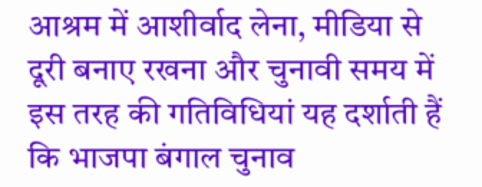आश्रम में आशीर्वाद लेना, मीडिया से दूरी बनाए रखना और चुनावी समय में इस तरह की गतिविधियां यह दर्शाती हैं कि भाजपा बंगाल चुनाव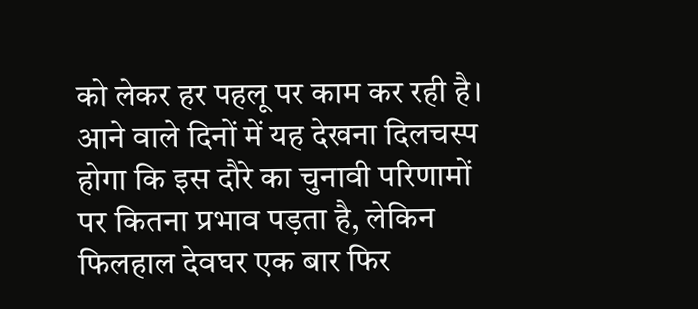को लेकर हर पहलू पर काम कर रही है।
आने वाले दिनों में यह देखना दिलचस्प होगा कि इस दौरे का चुनावी परिणामों पर कितना प्रभाव पड़ता है, लेकिन फिलहाल देवघर एक बार फिर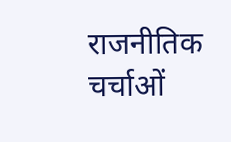राजनीतिक चर्चाओं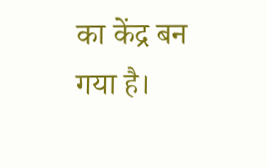का केंद्र बन गया है।